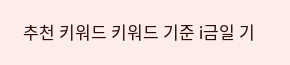추천 키워드 키워드 기준 i금일 기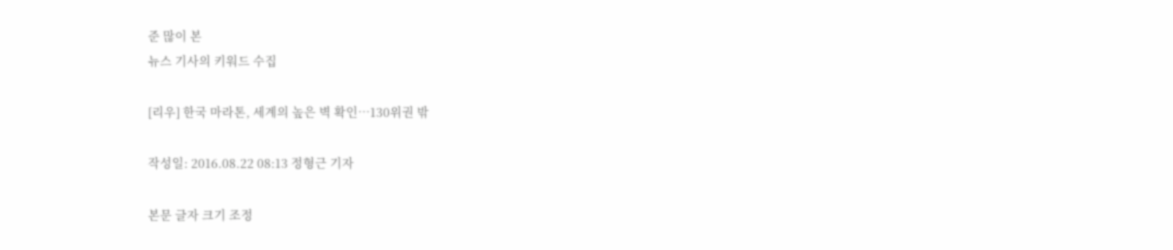준 많이 본
뉴스 기사의 키워드 수집

[리우] 한국 마라톤, 세계의 높은 벽 확인…130위권 밖

작성일: 2016.08.22 08:13 정형근 기자

본문 글자 크기 조정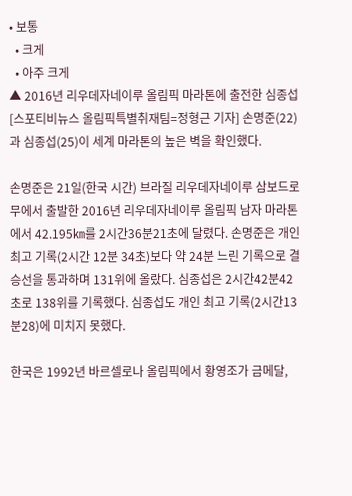• 보통
  • 크게
  • 아주 크게
▲ 2016년 리우데자네이루 올림픽 마라톤에 출전한 심종섭
[스포티비뉴스 올림픽특별취재팀=정형근 기자] 손명준(22)과 심종섭(25)이 세계 마라톤의 높은 벽을 확인했다.

손명준은 21일(한국 시간) 브라질 리우데자네이루 삼보드로무에서 출발한 2016년 리우데자네이루 올림픽 남자 마라톤에서 42.195㎞를 2시간36분21초에 달렸다. 손명준은 개인 최고 기록(2시간 12분 34초)보다 약 24분 느린 기록으로 결승선을 통과하며 131위에 올랐다. 심종섭은 2시간42분42초로 138위를 기록했다. 심종섭도 개인 최고 기록(2시간13분28)에 미치지 못했다.

한국은 1992년 바르셀로나 올림픽에서 황영조가 금메달,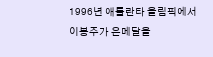1996년 애틀란타 올림픽에서 이봉주가 은메달을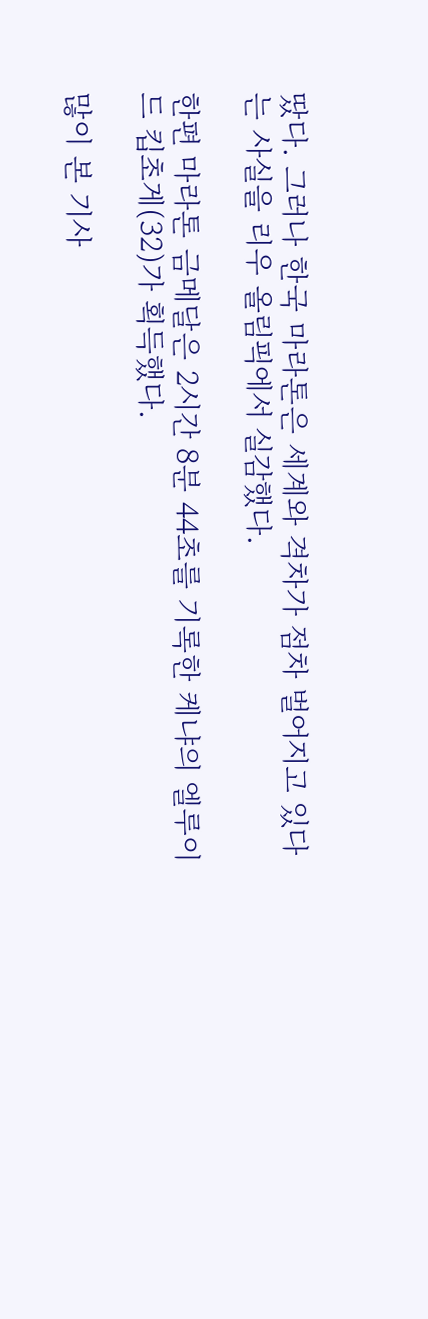땄다. 그러나 한국 마라톤은 세계와 격차가 점차 벌어지고 있다는 사실을 리우 올림픽에서 실감했다.

한편 마라톤 금메달은 2시간 8분 44초를 기록한 케냐의 엘루이드 킵초게(32)가 획득했다.

많이 본 기사